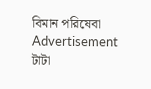বিমান পরিষেবা
Advertisement
টাটা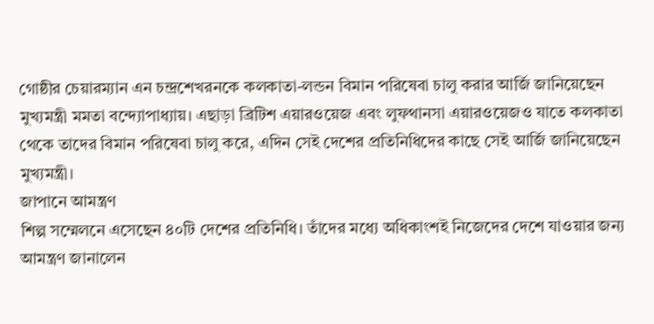গোষ্ঠীর চেয়ারম্যান এন চন্দ্রশেখরনকে কলকাতা-লন্ডন বিমান পরিষেবা চালু করার আর্জি জানিয়েছেন মুখ্যমন্ত্রী মমতা বন্দ্যোপাধ্যায়। এছাড়া ব্রিটিশ এয়ারওয়েজ এবং লুফথানসা এয়ারওয়েজও যাতে কলকাতা থেকে তাদের বিমান পরিষেবা চালু করে, এদিন সেই দেশের প্রতিনিধিদের কাছে সেই আর্জি জানিয়েছেন মুখ্যমন্ত্রী।
জাপানে আমন্ত্রণ
শিল্প সম্মেলনে এসেছেন ৪০টি দেশের প্রতিনিধি। তাঁদের মধ্যে অধিকাংশই নিজেদের দেশে যাওয়ার জন্য আমন্ত্রণ জানালেন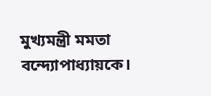মুখ্যমন্ত্রী মমতা বন্দ্যোপাধ্যায়কে।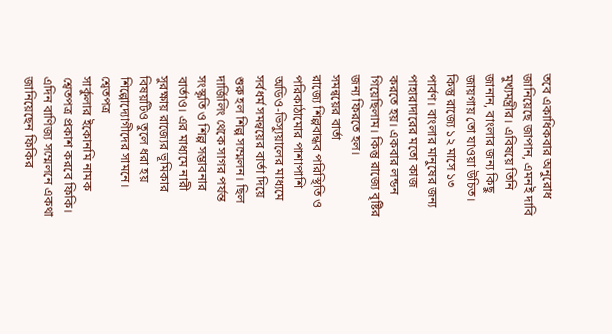তবে একাধিকবার অনুরোধ জানিয়েছে জাপান, এমনই দাবি মুখ্যমন্ত্রীর। এবিষয়ে তিনি জানান, বাংলার জন্য কিছু জায়গায় তো যাওয়া উচিত। কিন্তু রাজ্যে ১২ মাসে ১৩ পার্বণ। বাংলার মানুষের জন্য পাহারাদারের মতো কাজ করতে হয়। একবার লন্ডন গিয়েছিলাম। কিন্তু রাজ্যে বৃষ্টির জন্য ফিরতে হল।
সমন্বয়ের বার্তা
রাজ্যে শিল্পবান্ধব পরিস্থিতি ও পরিকাঠামোর পাশাপাশি অডিও-ভিস্যুয়ালের মাধ্যমে সর্বধর্ম সমন্বয়ের বার্তা দিয়ে শুরু হল শিল্প সম্মেলন। ছিল দার্জিলিং থেকে সাগর পর্যন্ত সংস্কৃতি ও শিল্প সম্ভাবনার বার্তাও। এর মাধ্যমে নারী সুরক্ষায় রাজ্যের ভূমিকার বিষয়টিও তুলে ধরা হয় শিল্পোদ্যোগীদের সামনে।
শ্বেতপত্র
সার্কুলার ইকোনমি নামক শ্বেতপত্র প্রকাশ করবে ফিকি। এদিন বাণিজ্য সম্মেলনে একথা জানিয়েছেন ফিকির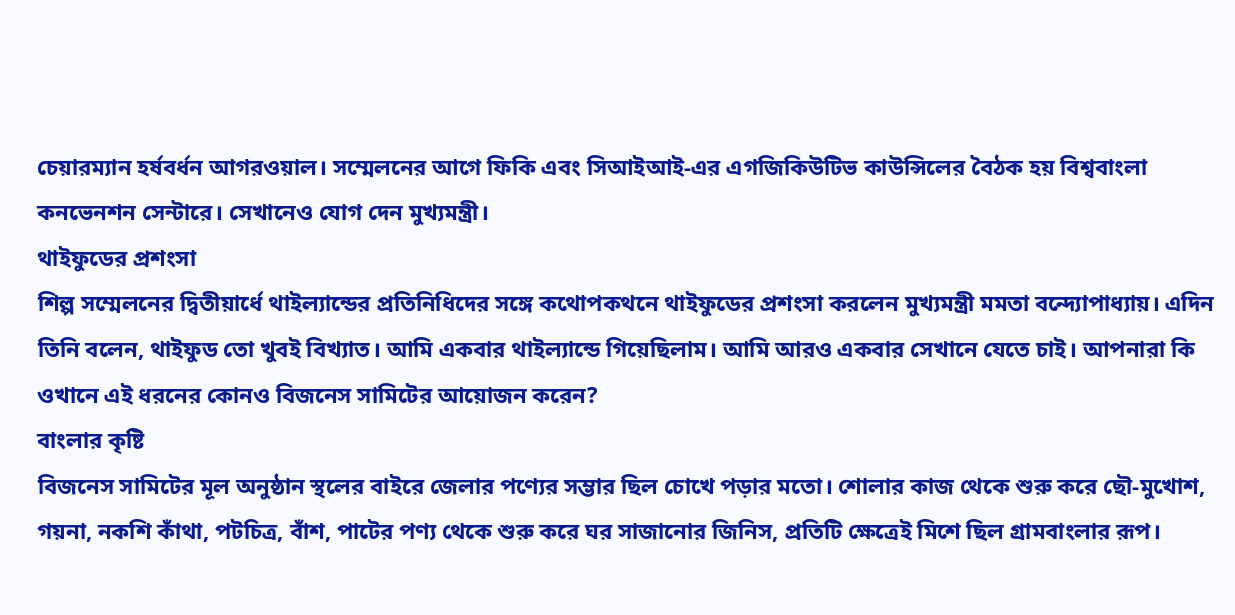চেয়ারম্যান হর্ষবর্ধন আগরওয়াল। সম্মেলনের আগে ফিকি এবং সিআইআই-এর এগজিকিউটিভ কাউন্সিলের বৈঠক হয় বিশ্ববাংলা কনভেনশন সেন্টারে। সেখানেও যোগ দেন মুখ্যমন্ত্রী।
থাইফুডের প্রশংসা
শিল্প সম্মেলনের দ্বিতীয়ার্ধে থাইল্যান্ডের প্রতিনিধিদের সঙ্গে কথোপকথনে থাইফুডের প্রশংসা করলেন মুখ্যমন্ত্রী মমতা বন্দ্যোপাধ্যায়। এদিন তিনি বলেন, থাইফুড তো খুবই বিখ্যাত। আমি একবার থাইল্যান্ডে গিয়েছিলাম। আমি আরও একবার সেখানে যেতে চাই। আপনারা কি ওখানে এই ধরনের কোনও বিজনেস সামিটের আয়োজন করেন?
বাংলার কৃষ্টি
বিজনেস সামিটের মূল অনুষ্ঠান স্থলের বাইরে জেলার পণ্যের সম্ভার ছিল চোখে পড়ার মতো। শোলার কাজ থেকে শুরু করে ছৌ-মুখোশ, গয়না, নকশি কাঁথা, পটচিত্র, বাঁশ, পাটের পণ্য থেকে শুরু করে ঘর সাজানোর জিনিস, প্রতিটি ক্ষেত্রেই মিশে ছিল গ্রামবাংলার রূপ।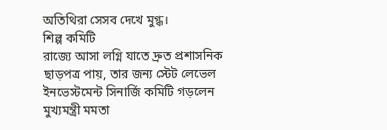অতিথিরা সেসব দেখে মুগ্ধ।
শিল্প কমিটি
রাজ্যে আসা লগ্নি যাতে দ্রুত প্রশাসনিক ছাড়পত্র পায়, তার জন্য স্টেট লেভেল ইনভেস্টমেন্ট সিনার্জি কমিটি গড়লেন মুখ্যমন্ত্রী মমতা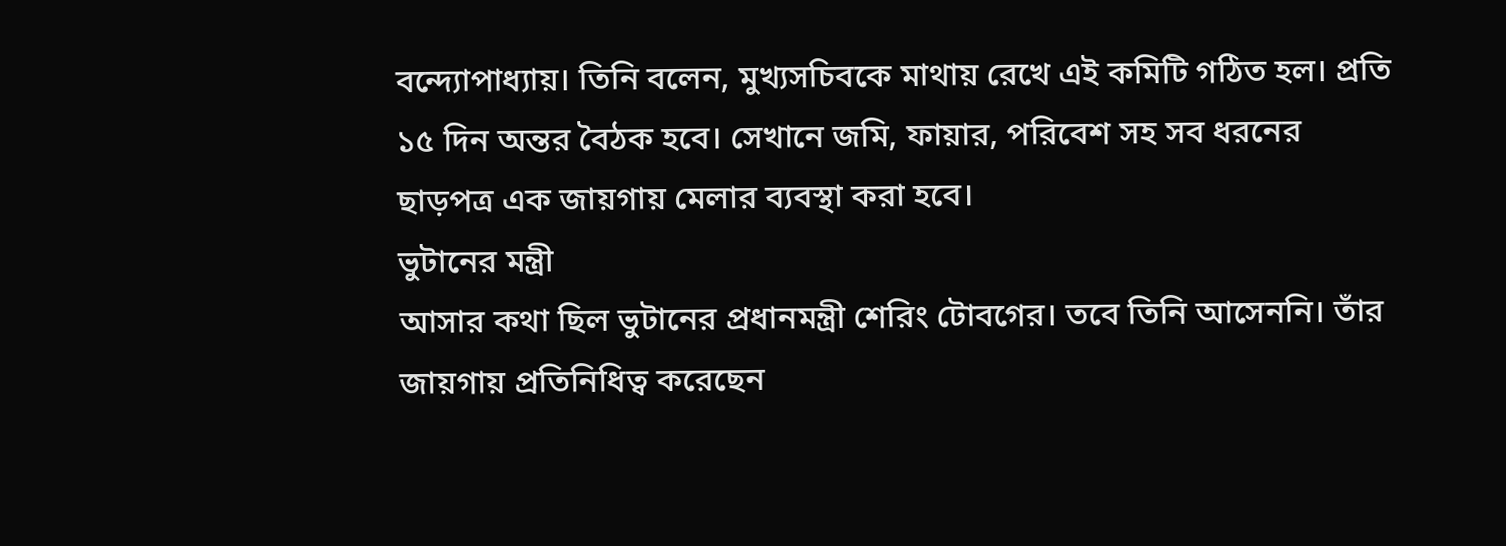বন্দ্যোপাধ্যায়। তিনি বলেন, মুখ্যসচিবকে মাথায় রেখে এই কমিটি গঠিত হল। প্রতি ১৫ দিন অন্তর বৈঠক হবে। সেখানে জমি, ফায়ার, পরিবেশ সহ সব ধরনের ছাড়পত্র এক জায়গায় মেলার ব্যবস্থা করা হবে।
ভুটানের মন্ত্রী
আসার কথা ছিল ভুটানের প্রধানমন্ত্রী শেরিং টোবগের। তবে তিনি আসেননি। তাঁর জায়গায় প্রতিনিধিত্ব করেছেন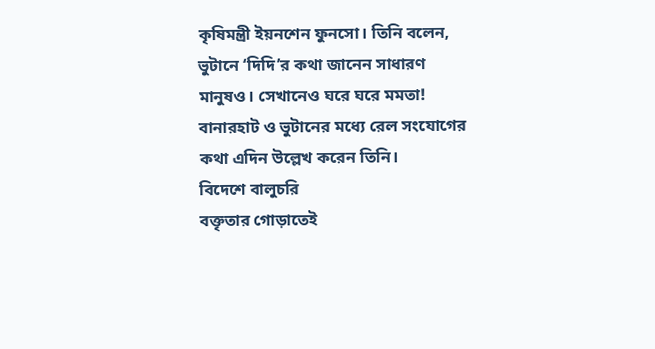কৃষিমন্ত্রী ইয়নশেন ফুনসো। তিনি বলেন, ভুটানে ‘দিদি’র কথা জানেন সাধারণ মানুষও। সেখানেও ঘরে ঘরে মমতা! বানারহাট ও ভুটানের মধ্যে রেল সংযোগের কথা এদিন উল্লেখ করেন তিনি।
বিদেশে বালুচরি
বক্তৃতার গোড়াতেই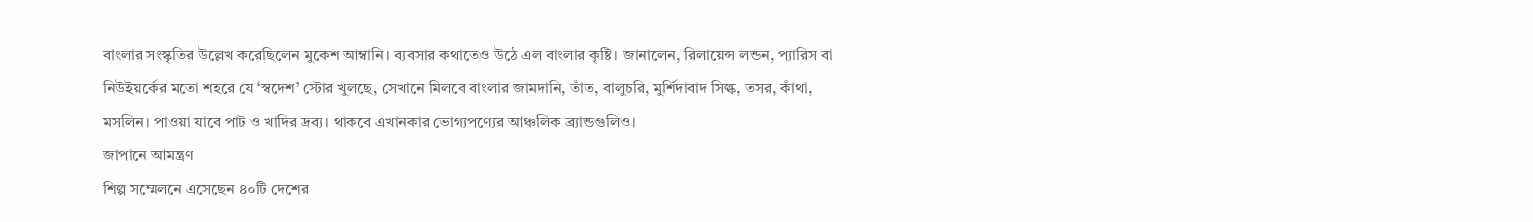বাংলার সংস্কৃতির উল্লেখ করেছিলেন মুকেশ আম্বানি। ব্যবসার কথাতেও উঠে এল বাংলার কৃষ্টি। জানালেন, রিলায়েন্স লন্ডন, প্যারিস বা নিউইয়র্কের মতো শহরে যে ‘স্বদেশ’ স্টোর খুলছে, সেখানে মিলবে বাংলার জামদানি, তাঁত, বালুচরি, মুর্শিদাবাদ সিল্ক, তসর, কাঁথা, মসলিন। পাওয়া যাবে পাট ও খাদির দ্রব্য। থাকবে এখানকার ভোগ্যপণ্যের আঞ্চলিক ব্র্যান্ডগুলিও।
জাপানে আমন্ত্রণ
শিল্প সম্মেলনে এসেছেন ৪০টি দেশের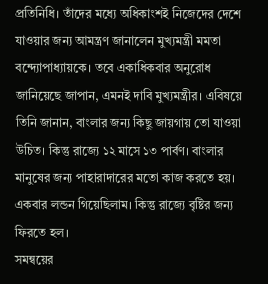প্রতিনিধি। তাঁদের মধ্যে অধিকাংশই নিজেদের দেশে যাওয়ার জন্য আমন্ত্রণ জানালেন মুখ্যমন্ত্রী মমতা বন্দ্যোপাধ্যায়কে। তবে একাধিকবার অনুরোধ জানিয়েছে জাপান, এমনই দাবি মুখ্যমন্ত্রীর। এবিষয়ে তিনি জানান, বাংলার জন্য কিছু জায়গায় তো যাওয়া উচিত। কিন্তু রাজ্যে ১২ মাসে ১৩ পার্বণ। বাংলার মানুষের জন্য পাহারাদারের মতো কাজ করতে হয়। একবার লন্ডন গিয়েছিলাম। কিন্তু রাজ্যে বৃষ্টির জন্য ফিরতে হল।
সমন্বয়ের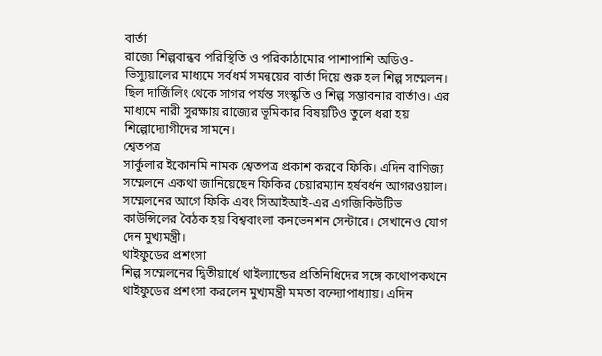বার্তা
রাজ্যে শিল্পবান্ধব পরিস্থিতি ও পরিকাঠামোর পাশাপাশি অডিও-ভিস্যুয়ালের মাধ্যমে সর্বধর্ম সমন্বয়ের বার্তা দিয়ে শুরু হল শিল্প সম্মেলন। ছিল দার্জিলিং থেকে সাগর পর্যন্ত সংস্কৃতি ও শিল্প সম্ভাবনার বার্তাও। এর মাধ্যমে নারী সুরক্ষায় রাজ্যের ভূমিকার বিষয়টিও তুলে ধরা হয় শিল্পোদ্যোগীদের সামনে।
শ্বেতপত্র
সার্কুলার ইকোনমি নামক শ্বেতপত্র প্রকাশ করবে ফিকি। এদিন বাণিজ্য সম্মেলনে একথা জানিয়েছেন ফিকির চেয়ারম্যান হর্ষবর্ধন আগরওয়াল। সম্মেলনের আগে ফিকি এবং সিআইআই-এর এগজিকিউটিভ কাউন্সিলের বৈঠক হয় বিশ্ববাংলা কনভেনশন সেন্টারে। সেখানেও যোগ দেন মুখ্যমন্ত্রী।
থাইফুডের প্রশংসা
শিল্প সম্মেলনের দ্বিতীয়ার্ধে থাইল্যান্ডের প্রতিনিধিদের সঙ্গে কথোপকথনে থাইফুডের প্রশংসা করলেন মুখ্যমন্ত্রী মমতা বন্দ্যোপাধ্যায়। এদিন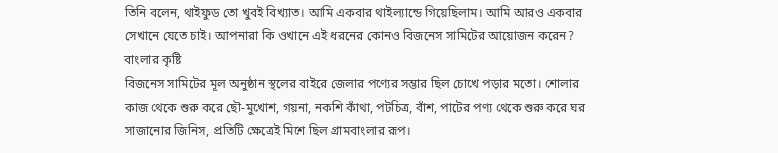তিনি বলেন, থাইফুড তো খুবই বিখ্যাত। আমি একবার থাইল্যান্ডে গিয়েছিলাম। আমি আরও একবার সেখানে যেতে চাই। আপনারা কি ওখানে এই ধরনের কোনও বিজনেস সামিটের আয়োজন করেন?
বাংলার কৃষ্টি
বিজনেস সামিটের মূল অনুষ্ঠান স্থলের বাইরে জেলার পণ্যের সম্ভার ছিল চোখে পড়ার মতো। শোলার কাজ থেকে শুরু করে ছৌ-মুখোশ, গয়না, নকশি কাঁথা, পটচিত্র, বাঁশ, পাটের পণ্য থেকে শুরু করে ঘর সাজানোর জিনিস, প্রতিটি ক্ষেত্রেই মিশে ছিল গ্রামবাংলার রূপ।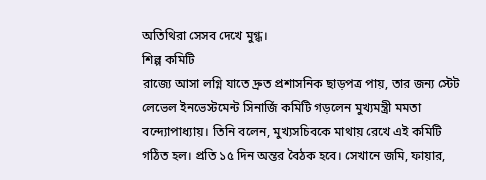অতিথিরা সেসব দেখে মুগ্ধ।
শিল্প কমিটি
রাজ্যে আসা লগ্নি যাতে দ্রুত প্রশাসনিক ছাড়পত্র পায়, তার জন্য স্টেট লেভেল ইনভেস্টমেন্ট সিনার্জি কমিটি গড়লেন মুখ্যমন্ত্রী মমতা বন্দ্যোপাধ্যায়। তিনি বলেন, মুখ্যসচিবকে মাথায় রেখে এই কমিটি গঠিত হল। প্রতি ১৫ দিন অন্তর বৈঠক হবে। সেখানে জমি, ফায়ার,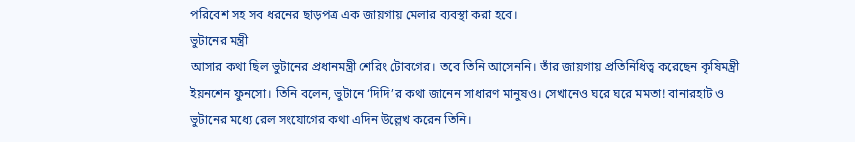পরিবেশ সহ সব ধরনের ছাড়পত্র এক জায়গায় মেলার ব্যবস্থা করা হবে।
ভুটানের মন্ত্রী
আসার কথা ছিল ভুটানের প্রধানমন্ত্রী শেরিং টোবগের। তবে তিনি আসেননি। তাঁর জায়গায় প্রতিনিধিত্ব করেছেন কৃষিমন্ত্রী ইয়নশেন ফুনসো। তিনি বলেন, ভুটানে ‘দিদি’র কথা জানেন সাধারণ মানুষও। সেখানেও ঘরে ঘরে মমতা! বানারহাট ও ভুটানের মধ্যে রেল সংযোগের কথা এদিন উল্লেখ করেন তিনি।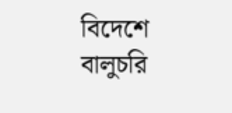বিদেশে বালুচরি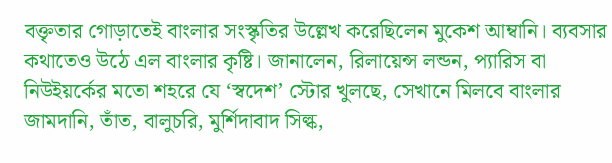বক্তৃতার গোড়াতেই বাংলার সংস্কৃতির উল্লেখ করেছিলেন মুকেশ আম্বানি। ব্যবসার কথাতেও উঠে এল বাংলার কৃষ্টি। জানালেন, রিলায়েন্স লন্ডন, প্যারিস বা নিউইয়র্কের মতো শহরে যে ‘স্বদেশ’ স্টোর খুলছে, সেখানে মিলবে বাংলার জামদানি, তাঁত, বালুচরি, মুর্শিদাবাদ সিল্ক,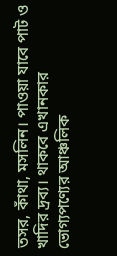তসর, কাঁথা, মসলিন। পাওয়া যাবে পাট ও খাদির দ্রব্য। থাকবে এখানকার ভোগ্যপণ্যের আঞ্চলিক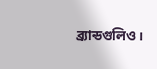ব্র্যান্ডগুলিও।